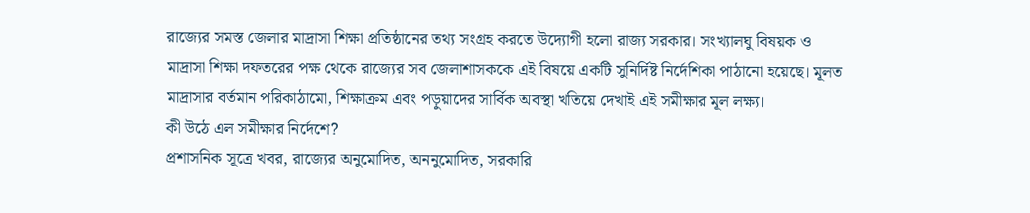রাজ্যের সমস্ত জেলার মাদ্রাসা শিক্ষা প্রতিষ্ঠানের তথ্য সংগ্রহ করতে উদ্যোগী হলো রাজ্য সরকার। সংখ্যালঘু বিষয়ক ও মাদ্রাসা শিক্ষা দফতরের পক্ষ থেকে রাজ্যের সব জেলাশাসককে এই বিষয়ে একটি সুনির্দিষ্ট নির্দেশিকা পাঠানো হয়েছে। মূলত মাদ্রাসার বর্তমান পরিকাঠামো, শিক্ষাক্রম এবং পড়ুয়াদের সার্বিক অবস্থা খতিয়ে দেখাই এই সমীক্ষার মূল লক্ষ্য।
কী উঠে এল সমীক্ষার নির্দেশে?
প্রশাসনিক সূত্রে খবর, রাজ্যের অনুমোদিত, অননুমোদিত, সরকারি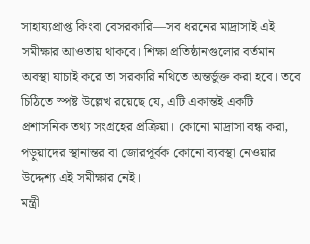সাহায্যপ্রাপ্ত কিংবা বেসরকারি—সব ধরনের মাদ্রাসাই এই সমীক্ষার আওতায় থাকবে। শিক্ষা প্রতিষ্ঠানগুলোর বর্তমান অবস্থা যাচাই করে তা সরকারি নথিতে অন্তর্ভুক্ত করা হবে। তবে চিঠিতে স্পষ্ট উল্লেখ রয়েছে যে, এটি একান্তই একটি প্রশাসনিক তথ্য সংগ্রহের প্রক্রিয়া। কোনো মাদ্রাসা বন্ধ করা, পড়ুয়াদের স্থানান্তর বা জোরপূর্বক কোনো ব্যবস্থা নেওয়ার উদ্দেশ্য এই সমীক্ষার নেই।
মন্ত্রী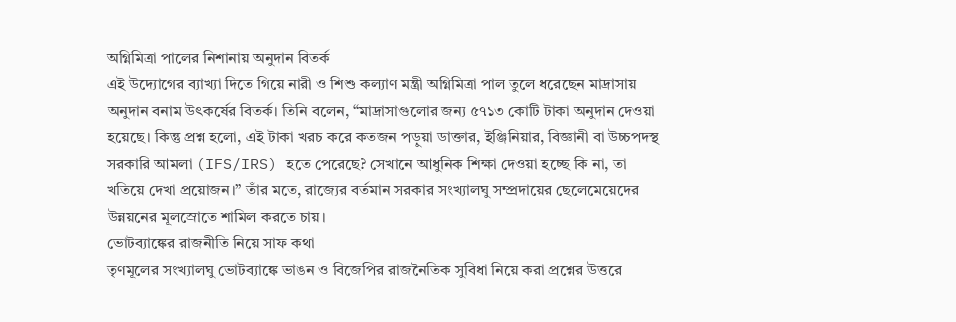অগ্নিমিত্রা পালের নিশানায় অনুদান বিতর্ক
এই উদ্যোগের ব্যাখ্যা দিতে গিয়ে নারী ও শিশু কল্যাণ মন্ত্রী অগ্নিমিত্রা পাল তুলে ধরেছেন মাদ্রাসায় অনুদান বনাম উৎকর্ষের বিতর্ক। তিনি বলেন, “মাদ্রাসাগুলোর জন্য ৫৭১৩ কোটি টাকা অনুদান দেওয়া হয়েছে। কিন্তু প্রশ্ন হলো, এই টাকা খরচ করে কতজন পড়ুয়া ডাক্তার, ইঞ্জিনিয়ার, বিজ্ঞানী বা উচ্চপদস্থ সরকারি আমলা (IFS/IRS) হতে পেরেছে? সেখানে আধুনিক শিক্ষা দেওয়া হচ্ছে কি না, তা খতিয়ে দেখা প্রয়োজন।” তাঁর মতে, রাজ্যের বর্তমান সরকার সংখ্যালঘু সম্প্রদায়ের ছেলেমেয়েদের উন্নয়নের মূলস্রোতে শামিল করতে চায়।
ভোটব্যাঙ্কের রাজনীতি নিয়ে সাফ কথা
তৃণমূলের সংখ্যালঘু ভোটব্যাঙ্কে ভাঙন ও বিজেপির রাজনৈতিক সুবিধা নিয়ে করা প্রশ্নের উত্তরে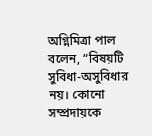অগ্নিমিত্রা পাল বলেন, “বিষয়টি সুবিধা-অসুবিধার নয়। কোনো সম্প্রদায়কে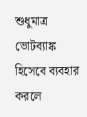শুধুমাত্র ভোটব্যাঙ্ক হিসেবে ব্যবহার করলে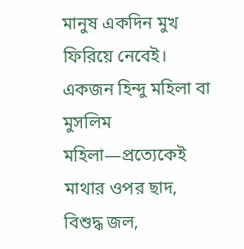মানুষ একদিন মুখ ফিরিয়ে নেবেই। একজন হিন্দু মহিলা বা মুসলিম মহিলা—প্রত্যেকেই মাথার ওপর ছাদ, বিশুদ্ধ জল,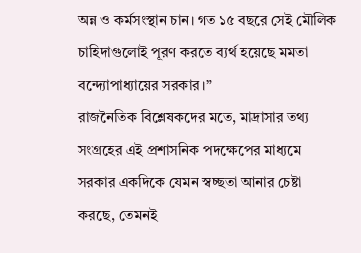অন্ন ও কর্মসংস্থান চান। গত ১৫ বছরে সেই মৌলিক চাহিদাগুলোই পূরণ করতে ব্যর্থ হয়েছে মমতা বন্দ্যোপাধ্যায়ের সরকার।”
রাজনৈতিক বিশ্লেষকদের মতে, মাদ্রাসার তথ্য সংগ্রহের এই প্রশাসনিক পদক্ষেপের মাধ্যমে সরকার একদিকে যেমন স্বচ্ছতা আনার চেষ্টা করছে, তেমনই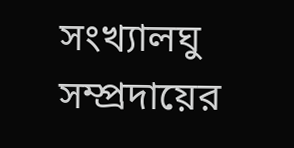সংখ্যালঘু সম্প্রদায়ের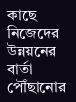কাছে নিজেদের উন্নয়নের বার্তা পৌঁছানোর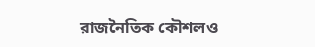রাজনৈতিক কৌশলও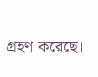গ্রহণ করেছে।